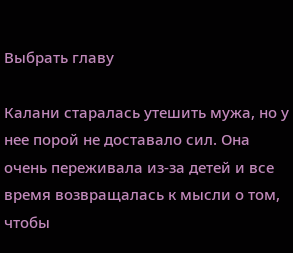Выбрать главу

Калани старалась утешить мужа, но у нее порой не доставало сил. Она очень переживала из-за детей и все время возвращалась к мысли о том, чтобы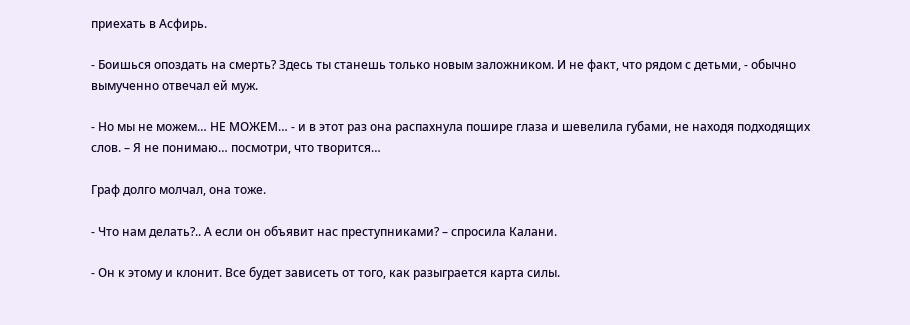приехать в Асфирь.

- Боишься опоздать на смерть? Здесь ты станешь только новым заложником. И не факт, что рядом с детьми, - обычно вымученно отвечал ей муж.

- Но мы не можем… НЕ МОЖЕМ… - и в этот раз она распахнула пошире глаза и шевелила губами, не находя подходящих слов. – Я не понимаю… посмотри, что творится…

Граф долго молчал, она тоже.

- Что нам делать?.. А если он объявит нас преступниками? – спросила Калани.

- Он к этому и клонит. Все будет зависеть от того, как разыграется карта силы.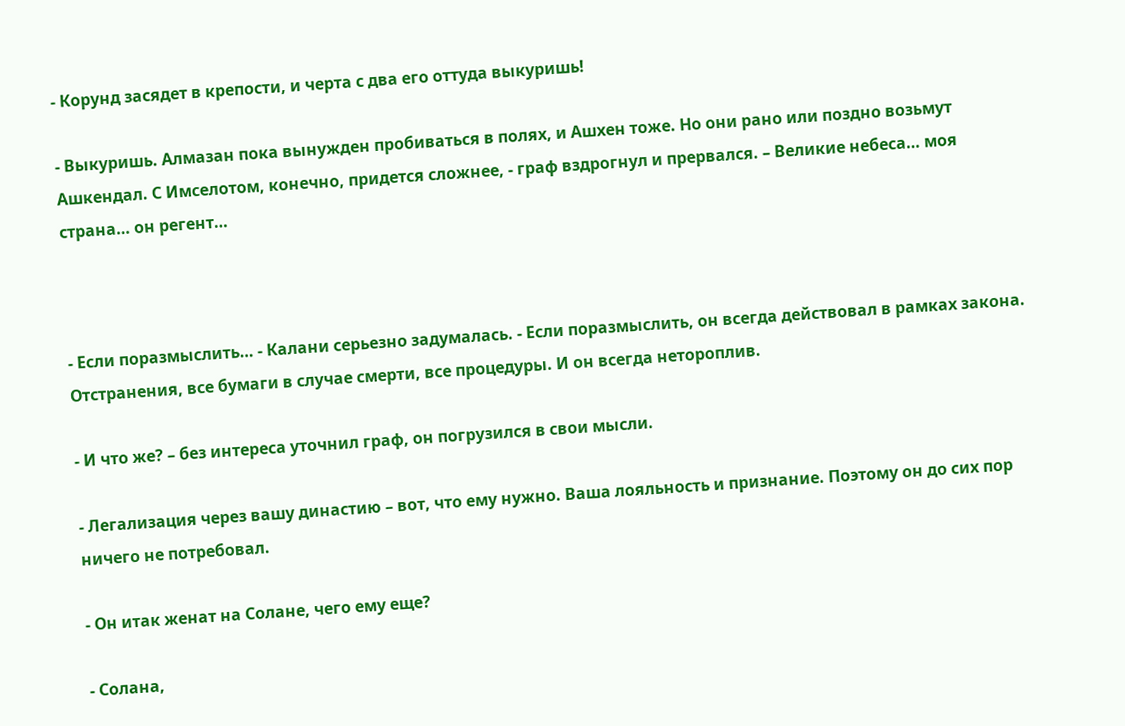- Корунд засядет в крепости, и черта с два его оттуда выкуришь!

- Выкуришь. Алмазан пока вынужден пробиваться в полях, и Ашхен тоже. Но они рано или поздно возьмут Ашкендал. С Имселотом, конечно, придется сложнее, - граф вздрогнул и прервался. – Великие небеса… моя страна… он регент…



- Если поразмыслить… - Калани серьезно задумалась. - Если поразмыслить, он всегда действовал в рамках закона. Отстранения, все бумаги в случае смерти, все процедуры. И он всегда нетороплив.

- И что же? – без интереса уточнил граф, он погрузился в свои мысли.

- Легализация через вашу династию – вот, что ему нужно. Ваша лояльность и признание. Поэтому он до сих пор ничего не потребовал.

- Он итак женат на Солане, чего ему еще?

- Солана,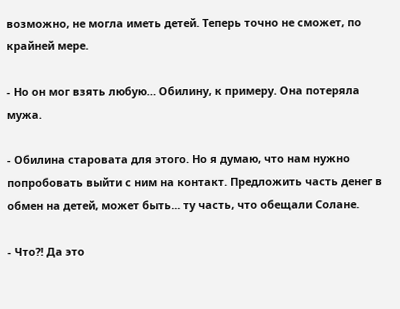возможно, не могла иметь детей. Теперь точно не сможет, по крайней мере.

- Но он мог взять любую… Обилину, к примеру. Она потеряла мужа.

- Обилина старовата для этого. Но я думаю, что нам нужно попробовать выйти с ним на контакт. Предложить часть денег в обмен на детей, может быть... ту часть, что обещали Солане.

- Что?! Да это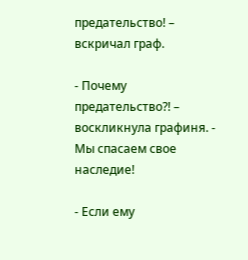предательство! – вскричал граф.

- Почему предательство?! – воскликнула графиня. - Мы спасаем свое наследие!

- Если ему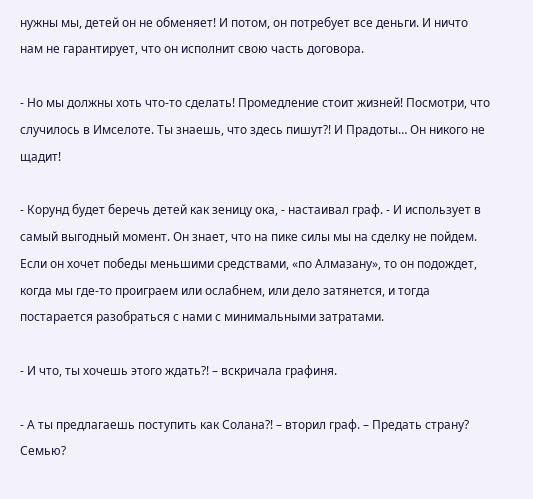нужны мы, детей он не обменяет! И потом, он потребует все деньги. И ничто нам не гарантирует, что он исполнит свою часть договора.

- Но мы должны хоть что-то сделать! Промедление стоит жизней! Посмотри, что случилось в Имселоте. Ты знаешь, что здесь пишут?! И Прадоты… Он никого не щадит!

- Корунд будет беречь детей как зеницу ока, - настаивал граф. - И использует в самый выгодный момент. Он знает, что на пике силы мы на сделку не пойдем. Если он хочет победы меньшими средствами, «по Алмазану», то он подождет, когда мы где-то проиграем или ослабнем, или дело затянется, и тогда постарается разобраться с нами с минимальными затратами.

- И что, ты хочешь этого ждать?! – вскричала графиня.

- А ты предлагаешь поступить как Солана?! – вторил граф. – Предать страну? Семью?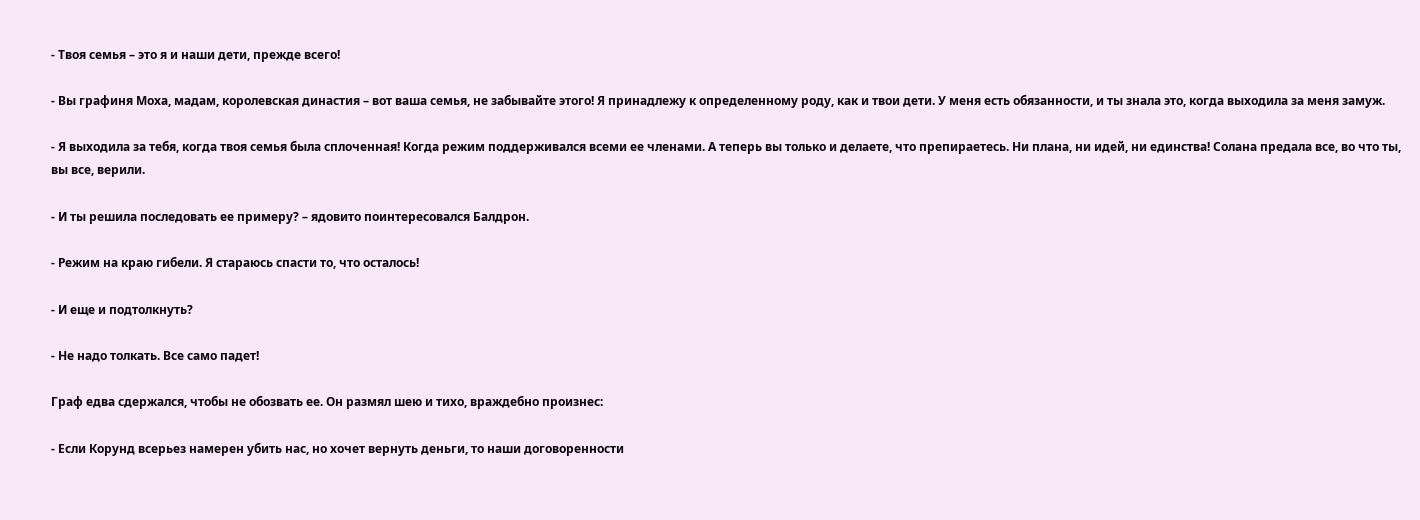- Твоя семья – это я и наши дети, прежде всего!

- Вы графиня Моха, мадам, королевская династия – вот ваша семья, не забывайте этого! Я принадлежу к определенному роду, как и твои дети. У меня есть обязанности, и ты знала это, когда выходила за меня замуж.

- Я выходила за тебя, когда твоя семья была сплоченная! Когда режим поддерживался всеми ее членами. А теперь вы только и делаете, что препираетесь. Ни плана, ни идей, ни единства! Солана предала все, во что ты, вы все, верили.

- И ты решила последовать ее примеру? – ядовито поинтересовался Балдрон.

- Режим на краю гибели. Я стараюсь спасти то, что осталось!

- И еще и подтолкнуть?

- Не надо толкать. Все само падет!

Граф едва сдержался, чтобы не обозвать ее. Он размял шею и тихо, враждебно произнес:

- Если Корунд всерьез намерен убить нас, но хочет вернуть деньги, то наши договоренности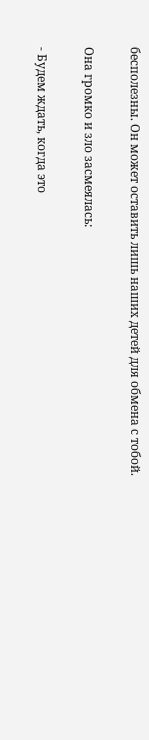бесполезны. Он может оставить лишь наших детей для обмена с тобой.

Она громко и зло засмеялась:

- Будем ждать, когда это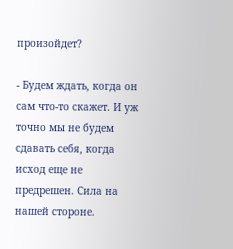произойдет?

- Будем ждать, когда он сам что-то скажет. И уж точно мы не будем сдавать себя, когда исход еще не предрешен. Сила на нашей стороне.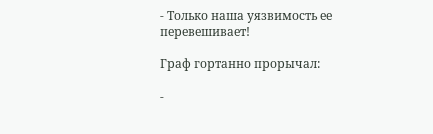- Только наша уязвимость ее перевешивает!

Граф гортанно прорычал:

-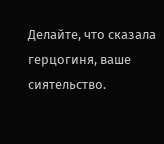Делайте, что сказала герцогиня, ваше сиятельство.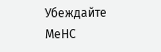Убеждайте МеНС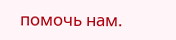помочь нам.